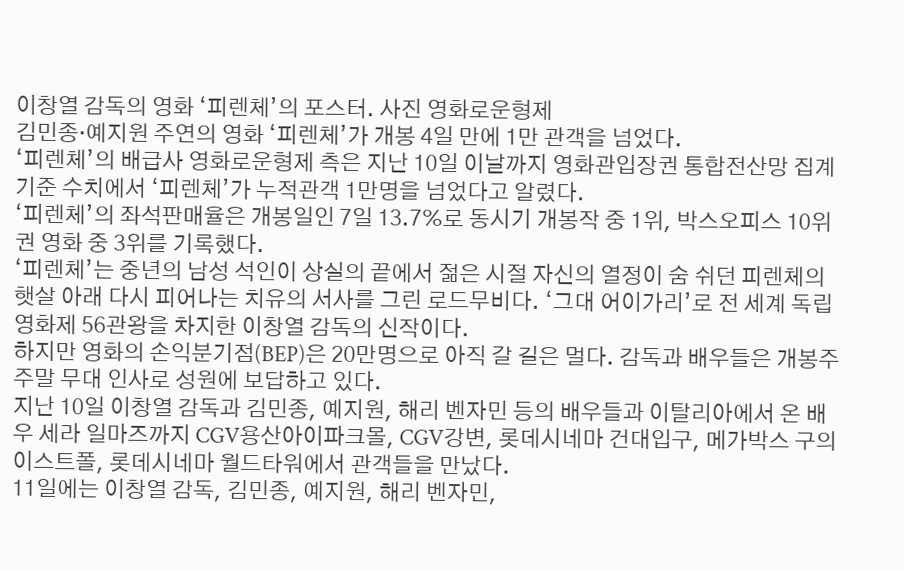이창열 감독의 영화 ‘피렌체’의 포스터. 사진 영화로운형제
김민종·예지원 주연의 영화 ‘피렌체’가 개봉 4일 만에 1만 관객을 넘었다.
‘피렌체’의 배급사 영화로운형제 측은 지난 10일 이날까지 영화관입장권 통합전산망 집계 기준 수치에서 ‘피렌체’가 누적관객 1만명을 넘었다고 알렸다.
‘피렌체’의 좌석판매율은 개봉일인 7일 13.7%로 동시기 개봉작 중 1위, 박스오피스 10위권 영화 중 3위를 기록했다.
‘피렌체’는 중년의 남성 석인이 상실의 끝에서 젊은 시절 자신의 열정이 숨 쉬던 피렌체의 햇살 아래 다시 피어나는 치유의 서사를 그린 로드무비다. ‘그대 어이가리’로 전 세계 독립영화제 56관왕을 차지한 이창열 감독의 신작이다.
하지만 영화의 손익분기점(BEP)은 20만명으로 아직 갈 길은 멀다. 감독과 배우들은 개봉주 주말 무대 인사로 성원에 보답하고 있다.
지난 10일 이창열 감독과 김민종, 예지원, 해리 벤자민 등의 배우들과 이탈리아에서 온 배우 세라 일마즈까지 CGV용산아이파크몰, CGV강변, 롯데시네마 건대입구, 메가박스 구의이스트폴, 롯데시네마 월드타워에서 관객들을 만났다.
11일에는 이창열 감독, 김민종, 예지원, 해리 벤자민,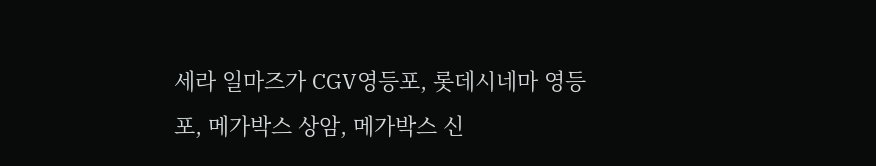세라 일마즈가 CGV영등포, 롯데시네마 영등포, 메가박스 상암, 메가박스 신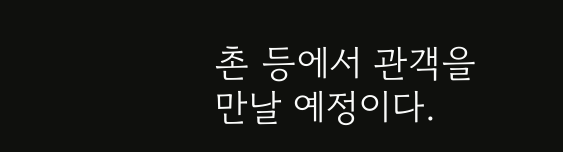촌 등에서 관객을 만날 예정이다.